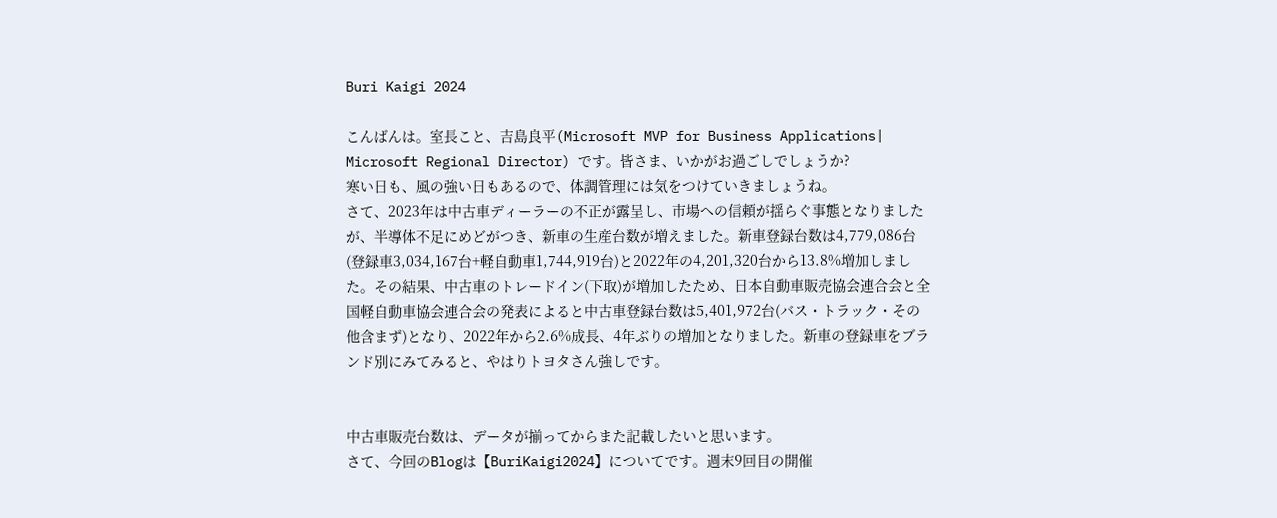Buri Kaigi 2024

こんばんは。室長こと、吉島良平(Microsoft MVP for Business Applications| Microsoft Regional Director) です。皆さま、いかがお過ごしでしょうか?
寒い日も、風の強い日もあるので、体調管理には気をつけていきましょうね。
さて、2023年は中古車ディーラーの不正が露呈し、市場への信頼が揺らぐ事態となりましたが、半導体不足にめどがつき、新車の生産台数が増えました。新車登録台数は4,779,086台(登録車3,034,167台+軽自動車1,744,919台)と2022年の4,201,320台から13.8%増加しました。その結果、中古車のトレードイン(下取)が増加したため、日本自動車販売協会連合会と全国軽自動車協会連合会の発表によると中古車登録台数は5,401,972台(バス・トラック・その他含まず)となり、2022年から2.6%成長、4年ぶりの増加となりました。新車の登録車をブランド別にみてみると、やはりトヨタさん強しです。


中古車販売台数は、データが揃ってからまた記載したいと思います。
さて、今回のBlogは【BuriKaigi2024】についてです。週末9回目の開催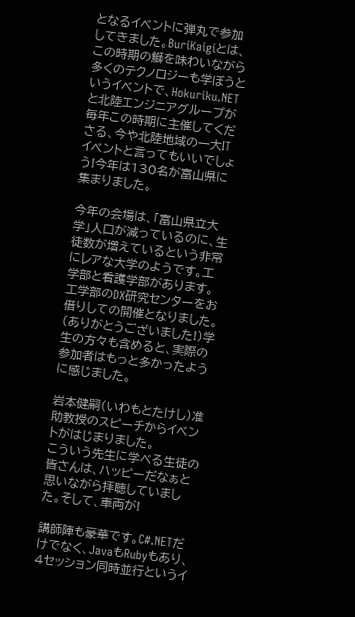となるイベントに弾丸で参加してきました。BuriKaigiとは、この時期の鰤を味わいながら多くのテクノロジーも学ぼうというイベントで、Hokuriku.NETと北陸エンジニアグループが毎年この時期に主催してくださる、今や北陸地域の一大ITイベントと言ってもいいでしょう!今年は130名が富山県に集まりました。

今年の会場は、「富山県立大学」人口が減っているのに、生徒数が増えているという非常にレアな大学のようです。工学部と看護学部があります。工学部のDX研究センターをお借りしての開催となりました。(ありがとうございました!)学生の方々も含めると、実際の参加者はもっと多かったように感じました。

岩本健嗣(いわもとたけし)准助教授のスピーチからイベントがはじまりました。
こういう先生に学べる生徒の皆さんは、ハッピーだなぁと思いながら拝聴していました。そして、車両が!

講師陣も豪華です。C#.NETだけでなく、JavaもRubyもあり、4セッション同時並行というイ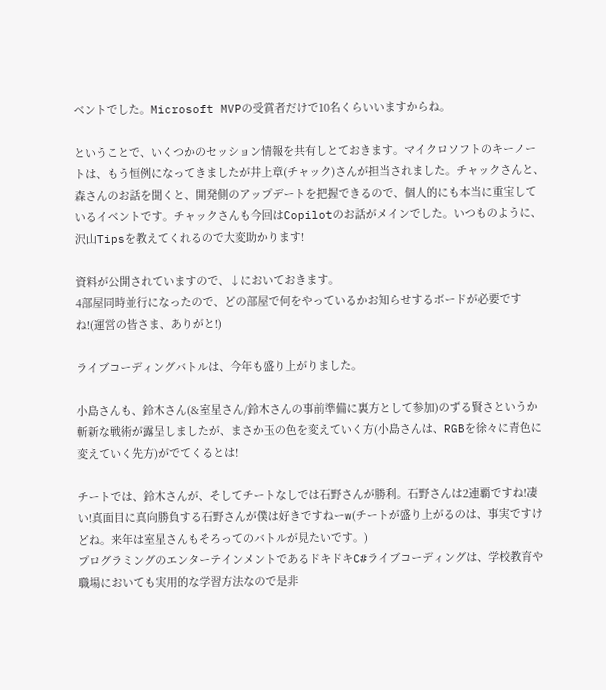ベントでした。Microsoft MVPの受賞者だけで10名くらいいますからね。

ということで、いくつかのセッション情報を共有しとておきます。マイクロソフトのキーノートは、もう恒例になってきましたが井上章(チャック)さんが担当されました。チャックさんと、森さんのお話を聞くと、開発側のアップデートを把握できるので、個人的にも本当に重宝しているイベントです。チャックさんも今回はCopilotのお話がメインでした。いつものように、沢山Tipsを教えてくれるので大変助かります!

資料が公開されていますので、↓においておきます。
4部屋同時並行になったので、どの部屋で何をやっているかお知らせするボードが必要ですね!(運営の皆さま、ありがと!)

ライブコーディングバトルは、今年も盛り上がりました。

小島さんも、鈴木さん(&室星さん/鈴木さんの事前準備に裏方として参加)のずる賢さというか斬新な戦術が露呈しましたが、まさか玉の色を変えていく方(小島さんは、RGBを徐々に青色に変えていく先方)がでてくるとは!

チートでは、鈴木さんが、そしてチートなしでは石野さんが勝利。石野さんは2連覇ですね!凄い!真面目に真向勝負する石野さんが僕は好きですねーw(チートが盛り上がるのは、事実ですけどね。来年は室星さんもそろってのバトルが見たいです。)
プログラミングのエンターテインメントであるドキドキC#ライブコーディングは、学校教育や職場においても実用的な学習方法なので是非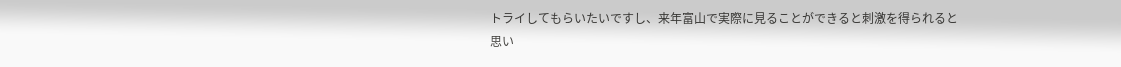トライしてもらいたいですし、来年富山で実際に見ることができると刺激を得られると思い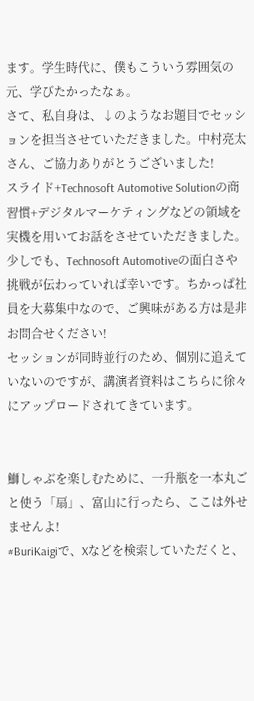ます。学生時代に、僕もこういう雰囲気の元、学びたかったなぁ。
さて、私自身は、↓のようなお題目でセッションを担当させていただきました。中村亮太さん、ご協力ありがとうございました!
スライド+Technosoft Automotive Solutionの商習慣+デジタルマーケティングなどの領域を実機を用いてお話をさせていただきました。
少しでも、Technosoft Automotiveの面白さや挑戦が伝わっていれば幸いです。ちかっぱ社員を大募集中なので、ご興味がある方は是非お問合せください!
セッションが同時並行のため、個別に追えていないのですが、講演者資料はこちらに徐々にアップロードされてきています。


鰤しゃぶを楽しむために、一升瓶を一本丸ごと使う「扇」、富山に行ったら、ここは外せませんよ!
#BuriKaigiで、Xなどを検索していただくと、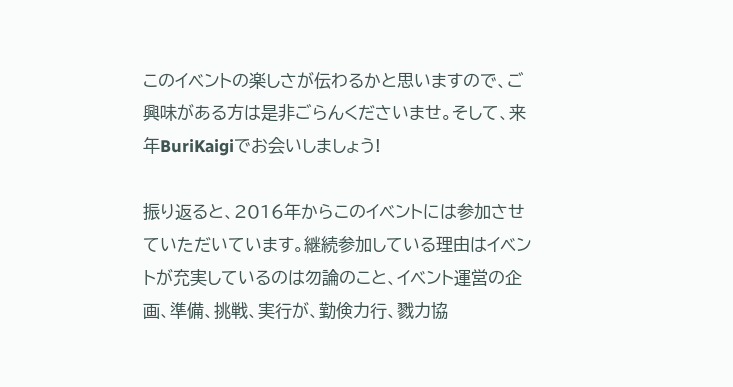このイベントの楽しさが伝わるかと思いますので、ご興味がある方は是非ごらんくださいませ。そして、来年BuriKaigiでお会いしましょう!

振り返ると、2016年からこのイベントには参加させていただいています。継続参加している理由はイベントが充実しているのは勿論のこと、イベント運営の企画、準備、挑戦、実行が、勤倹力行、戮力協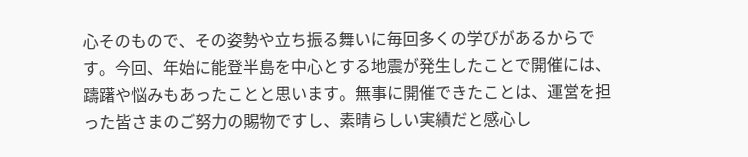心そのもので、その姿勢や立ち振る舞いに毎回多くの学びがあるからです。今回、年始に能登半島を中心とする地震が発生したことで開催には、躊躇や悩みもあったことと思います。無事に開催できたことは、運営を担った皆さまのご努力の賜物ですし、素晴らしい実績だと感心し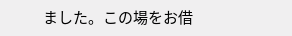ました。この場をお借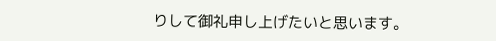りして御礼申し上げたいと思います。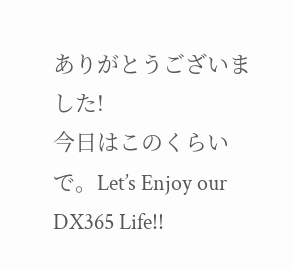ありがとうございました!
今日はこのくらいで。Let’s Enjoy our DX365 Life!!